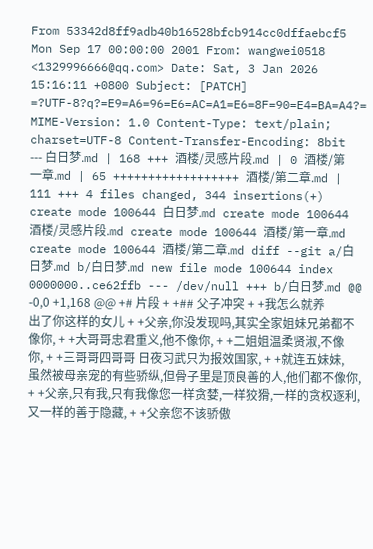From 53342d8ff9adb40b16528bfcb914cc0dffaebcf5 Mon Sep 17 00:00:00 2001 From: wangwei0518 <1329996666@qq.com> Date: Sat, 3 Jan 2026 15:16:11 +0800 Subject: [PATCH] =?UTF-8?q?=E9=A6=96=E6=AC=A1=E6=8F=90=E4=BA=A4?= MIME-Version: 1.0 Content-Type: text/plain; charset=UTF-8 Content-Transfer-Encoding: 8bit --- 白日梦.md | 168 +++ 酒楼/灵感片段.md | 0 酒楼/第一章.md | 65 ++++++++++++++++++ 酒楼/第二章.md | 111 +++ 4 files changed, 344 insertions(+) create mode 100644 白日梦.md create mode 100644 酒楼/灵感片段.md create mode 100644 酒楼/第一章.md create mode 100644 酒楼/第二章.md diff --git a/白日梦.md b/白日梦.md new file mode 100644 index 0000000..ce62ffb --- /dev/null +++ b/白日梦.md @@ -0,0 +1,168 @@ +# 片段 + +## 父子冲突 + +我怎么就养出了你这样的女儿 + +父亲,你没发现吗,其实全家姐妹兄弟都不像你, + +大哥哥忠君重义,他不像你, + +二姐姐温柔贤淑,不像你, + +三哥哥四哥哥 日夜习武只为报效国家, + +就连五妹妹,虽然被母亲宠的有些骄纵,但骨子里是顶良善的人,他们都不像你, + +父亲,只有我,只有我像您一样贪婪,一样狡猾,一样的贪权逐利,又一样的善于隐藏, + +父亲您不该骄傲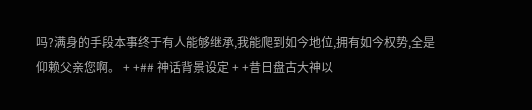吗?满身的手段本事终于有人能够继承,我能爬到如今地位,拥有如今权势,全是仰赖父亲您啊。 + +## 神话背景设定 + +昔日盘古大神以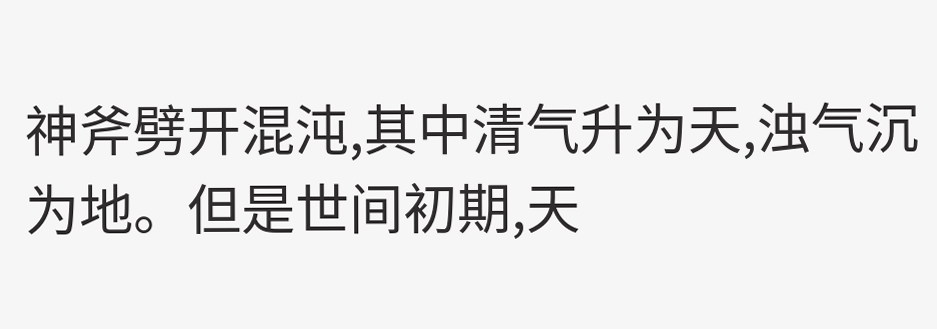神斧劈开混沌,其中清气升为天,浊气沉为地。但是世间初期,天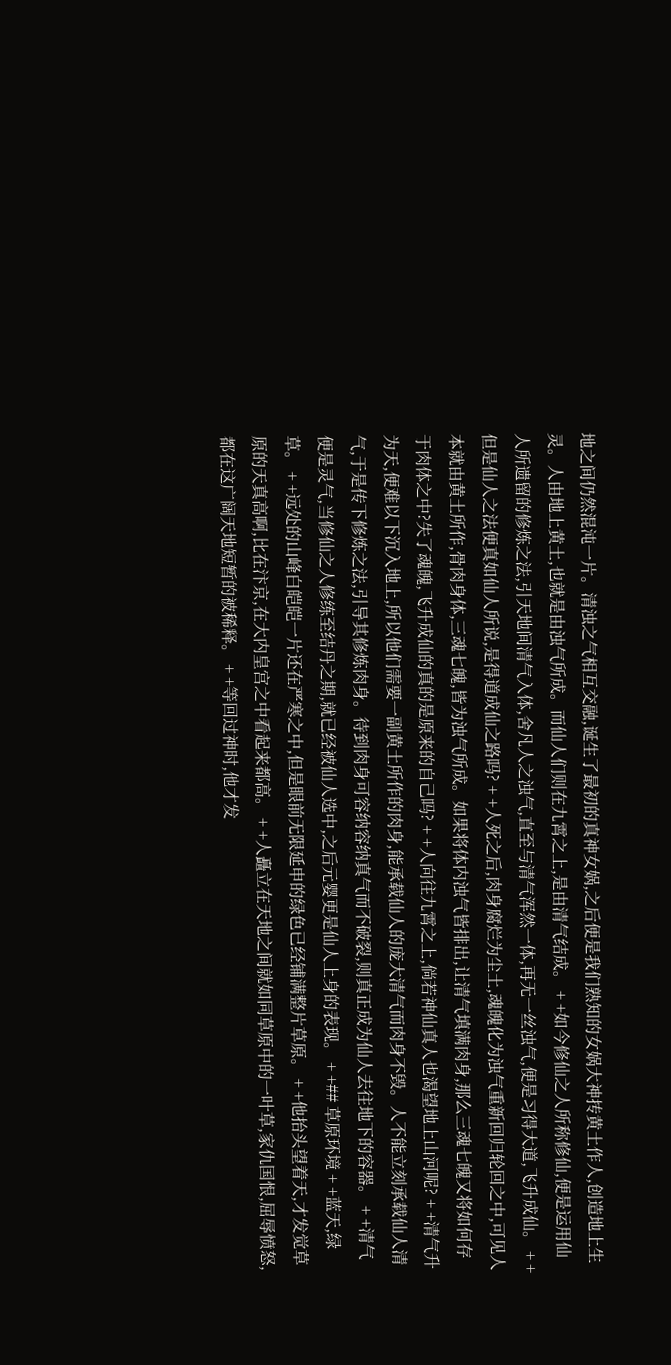地之间仍然混沌一片。清浊之气相互交融,诞生了最初的真神女娲,之后便是我们熟知的女娲大神抟黄土作人,创造地上生灵。人由地上黄土,也就是由浊气所成。而仙人们则在九霄之上,是由清气结成。 + +如今修仙之人所称修仙,便是运用仙人所遗留的修炼之法,引天地间清气入体,舍凡人之浊气,直至与清气浑然一体,再无一丝浊气,便是习得大道,飞升成仙。 + +但是仙人之法便真如仙人所说,是得道成仙之路吗? + +人死之后,肉身腐烂为尘土,魂魄化为浊气重新回归轮回之中,可见人本就由黄土所作,骨肉身体,三魂七魄,皆为浊气所成。如果将体内浊气皆排出,让清气填满肉身,那么三魂七魄又将如何存于肉体之中?失了魂魄,飞升成仙的真的是原来的自己吗? + +人向往九霄之上,倘若神仙真人也渴望地上山河呢? + +清气升为天,便难以下沉入地上,所以他们需要一副黄土所作的肉身,能承载仙人的庞大清气而肉身不毁。人不能立刻承载仙人清气,于是传下修炼之法,引导其修炼肉身。待到肉身可容纳容纳真气而不破裂,则真正成为仙人去往地下的容器。 + +清气便是灵气,当修仙之人修练至结丹之期,就已经被仙人选中,之后元婴更是仙人上身的表现。 + +## 草原环境 + +蓝天,绿草。 + +远处的山峰白皑皑一片还在严寒之中,但是眼前无限延申的绿色已经铺满整片草原。 + +他抬头望着天,才发觉草原的天真高啊,比在汴京,在大内皇宫之中看起来都高。 + +人矗立在天地之间就如同草原中的一叶草,家仇国恨,屈辱愤怒,都在这广阔天地短暂的被稀释。 + +等回过神时,他才发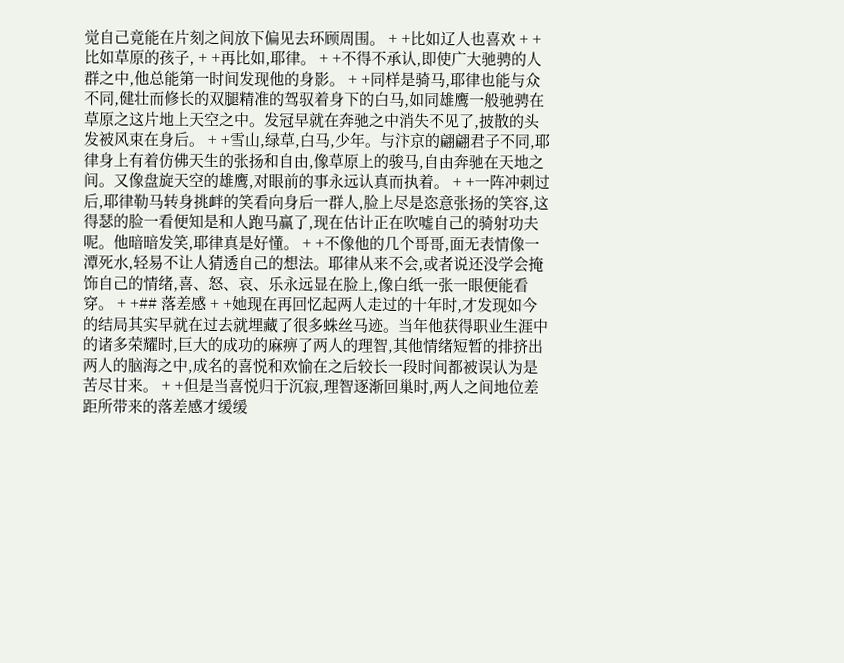觉自己竟能在片刻之间放下偏见去环顾周围。 + +比如辽人也喜欢 + +比如草原的孩子, + +再比如,耶律。 + +不得不承认,即使广大驰骋的人群之中,他总能第一时间发现他的身影。 + +同样是骑马,耶律也能与众不同,健壮而修长的双腿精准的驾驭着身下的白马,如同雄鹰一般驰骋在草原之这片地上天空之中。发冠早就在奔驰之中消失不见了,披散的头发被风束在身后。 + +雪山,绿草,白马,少年。与汴京的翩翩君子不同,耶律身上有着仿佛天生的张扬和自由,像草原上的骏马,自由奔驰在天地之间。又像盘旋天空的雄鹰,对眼前的事永远认真而执着。 + +一阵冲刺过后,耶律勒马转身挑衅的笑看向身后一群人,脸上尽是恣意张扬的笑容,这得瑟的脸一看便知是和人跑马赢了,现在估计正在吹嘘自己的骑射功夫呢。他暗暗发笑,耶律真是好懂。 + +不像他的几个哥哥,面无表情像一潭死水,轻易不让人猜透自己的想法。耶律从来不会,或者说还没学会掩饰自己的情绪,喜、怒、哀、乐永远显在脸上,像白纸一张一眼便能看穿。 + +## 落差感 + +她现在再回忆起两人走过的十年时,才发现如今的结局其实早就在过去就埋藏了很多蛛丝马迹。当年他获得职业生涯中的诸多荣耀时,巨大的成功的麻痹了两人的理智,其他情绪短暂的排挤出两人的脑海之中,成名的喜悦和欢愉在之后较长一段时间都被误认为是苦尽甘来。 + +但是当喜悦归于沉寂,理智逐渐回巢时,两人之间地位差距所带来的落差感才缓缓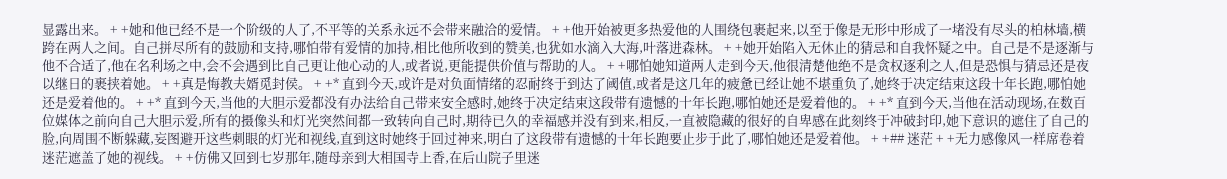显露出来。 + +她和他已经不是一个阶级的人了,不平等的关系永远不会带来融洽的爱情。 + +他开始被更多热爱他的人围绕包裹起来,以至于像是无形中形成了一堵没有尽头的柏林墙,横跨在两人之间。自己拼尽所有的鼓励和支持,哪怕带有爱情的加持,相比他所收到的赞美,也犹如水滴入大海,叶落进森林。 + +她开始陷入无休止的猜忌和自我怀疑之中。自己是不是逐渐与他不合适了,他在名利场之中,会不会遇到比自己更让他心动的人,或者说,更能提供价值与帮助的人。 + +哪怕她知道两人走到今天,他很清楚他绝不是贪权逐利之人,但是恐惧与猜忌还是夜以继日的裹挟着她。 + +真是悔教夫婿觅封侯。 + +* 直到今天,或许是对负面情绪的忍耐终于到达了阈值,或者是这几年的疲惫已经让她不堪重负了,她终于决定结束这段十年长跑,哪怕她还是爱着他的。 + +* 直到今天,当他的大胆示爱都没有办法给自己带来安全感时,她终于决定结束这段带有遗憾的十年长跑,哪怕她还是爱着他的。 + +* 直到今天,当他在活动现场,在数百位媒体之前向自己大胆示爱,所有的摄像头和灯光突然间都一致转向自己时,期待已久的幸福感并没有到来,相反,一直被隐藏的很好的自卑感在此刻终于冲破封印,她下意识的遮住了自己的脸,向周围不断躲藏,妄图避开这些刺眼的灯光和视线,直到这时她终于回过神来,明白了这段带有遗憾的十年长跑要止步于此了,哪怕她还是爱着他。 + +## 迷茫 + +无力感像风一样席卷着迷茫遮盖了她的视线。 + +仿佛又回到七岁那年,随母亲到大相国寺上香,在后山院子里迷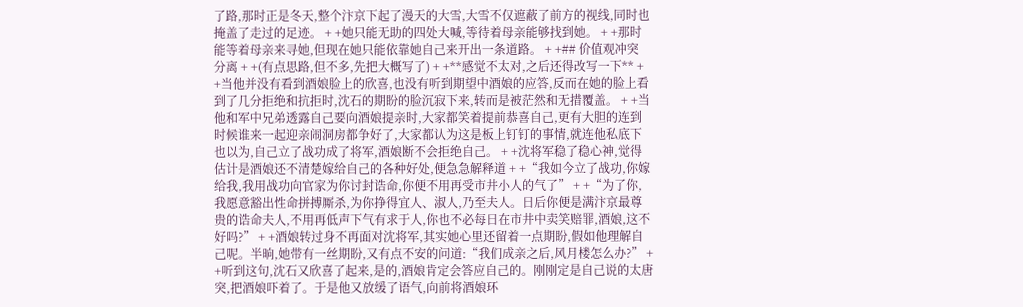了路,那时正是冬天,整个汴京下起了漫天的大雪,大雪不仅遮蔽了前方的视线,同时也掩盖了走过的足迹。 + +她只能无助的四处大喊,等待着母亲能够找到她。 + +那时能等着母亲来寻她,但现在她只能依靠她自己来开出一条道路。 + +## 价值观冲突 分离 + +(有点思路,但不多,先把大概写了) + +**感觉不太对,之后还得改写一下** + +当他并没有看到酒娘脸上的欣喜,也没有听到期望中酒娘的应答,反而在她的脸上看到了几分拒绝和抗拒时,沈石的期盼的脸沉寂下来,转而是被茫然和无措覆盖。 + +当他和军中兄弟透露自己要向酒娘提亲时,大家都笑着提前恭喜自己,更有大胆的连到时候谁来一起迎亲闹洞房都争好了,大家都认为这是板上钉钉的事情,就连他私底下也以为,自己立了战功成了将军,酒娘断不会拒绝自己。 + +沈将军稳了稳心神,觉得估计是酒娘还不清楚嫁给自己的各种好处,便急急解释道 + +“我如今立了战功,你嫁给我,我用战功向官家为你讨封诰命,你便不用再受市井小人的气了” + +“为了你,我愿意豁出性命拼搏厮杀,为你挣得宜人、淑人,乃至夫人。日后你便是满汴京最尊贵的诰命夫人,不用再低声下气有求于人,你也不必每日在市井中卖笑赔罪,酒娘,这不好吗?” + +酒娘转过身不再面对沈将军,其实她心里还留着一点期盼,假如他理解自己呢。半晌,她带有一丝期盼,又有点不安的问道:“我们成亲之后,风月楼怎么办?” + +听到这句,沈石又欣喜了起来,是的,酒娘肯定会答应自己的。刚刚定是自己说的太唐突,把酒娘吓着了。于是他又放缓了语气,向前将酒娘环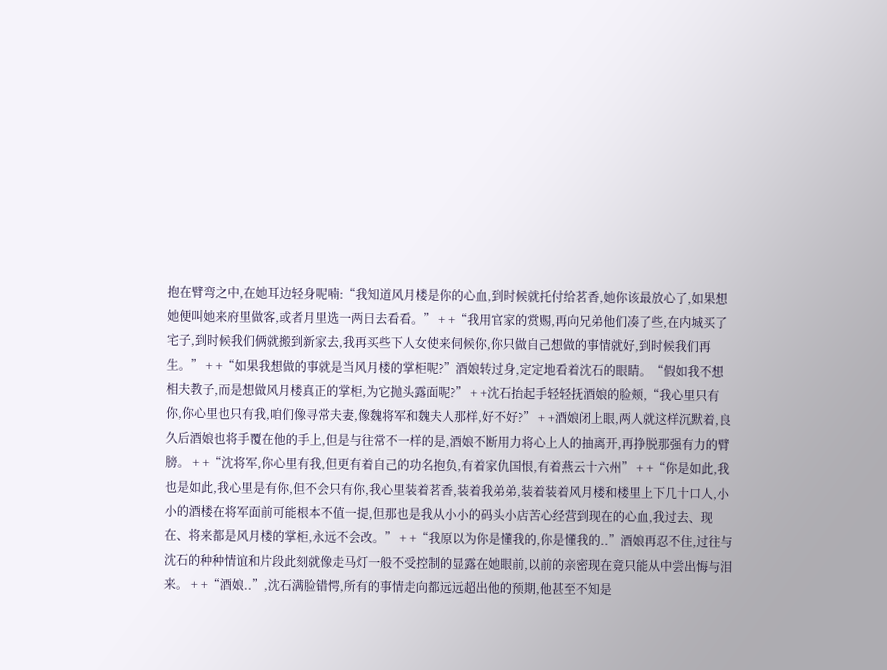抱在臂弯之中,在她耳边轻身呢喃:“我知道风月楼是你的心血,到时候就托付给茗香,她你该最放心了,如果想她便叫她来府里做客,或者月里选一两日去看看。” + +“我用官家的赏赐,再向兄弟他们凑了些,在内城买了宅子,到时候我们俩就搬到新家去,我再买些下人女使来伺候你,你只做自己想做的事情就好,到时候我们再生。” + +“如果我想做的事就是当风月楼的掌柜呢?”酒娘转过身,定定地看着沈石的眼睛。“假如我不想相夫教子,而是想做风月楼真正的掌柜,为它抛头露面呢?” + +沈石抬起手轻轻抚酒娘的脸颊,“我心里只有你,你心里也只有我,咱们像寻常夫妻,像魏将军和魏夫人那样,好不好?” + +酒娘闭上眼,两人就这样沉默着,良久后酒娘也将手覆在他的手上,但是与往常不一样的是,酒娘不断用力将心上人的抽离开,再挣脱那强有力的臂膀。 + +“沈将军,你心里有我,但更有着自己的功名抱负,有着家仇国恨,有着燕云十六州” + +“你是如此,我也是如此,我心里是有你,但不会只有你,我心里装着茗香,装着我弟弟,装着装着风月楼和楼里上下几十口人,小小的酒楼在将军面前可能根本不值一提,但那也是我从小小的码头小店苦心经营到现在的心血,我过去、现在、将来都是风月楼的掌柜,永远不会改。” + +“我原以为你是懂我的,你是懂我的..”酒娘再忍不住,过往与沈石的种种情谊和片段此刻就像走马灯一般不受控制的显露在她眼前,以前的亲密现在竟只能从中尝出悔与泪来。 + +“酒娘..”,沈石满脸错愕,所有的事情走向都远远超出他的预期,他甚至不知是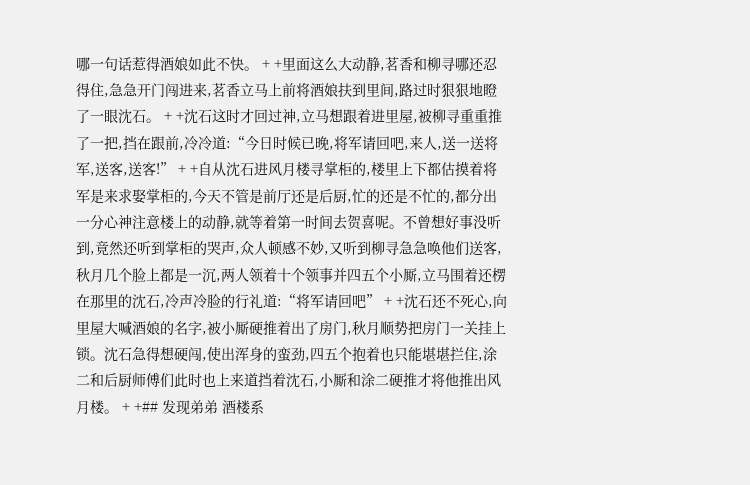哪一句话惹得酒娘如此不快。 + +里面这么大动静,茗香和柳寻哪还忍得住,急急开门闯进来,茗香立马上前将酒娘扶到里间,路过时狠狠地瞪了一眼沈石。 + +沈石这时才回过神,立马想跟着进里屋,被柳寻重重推了一把,挡在跟前,冷冷道:“今日时候已晚,将军请回吧,来人,送一送将军,送客,送客!” + +自从沈石进风月楼寻掌柜的,楼里上下都估摸着将军是来求娶掌柜的,今天不管是前厅还是后厨,忙的还是不忙的,都分出一分心神注意楼上的动静,就等着第一时间去贺喜呢。不曾想好事没听到,竟然还听到掌柜的哭声,众人顿感不妙,又听到柳寻急急唤他们送客,秋月几个脸上都是一沉,两人领着十个领事并四五个小厮,立马围着还楞在那里的沈石,冷声冷脸的行礼道:“将军请回吧” + +沈石还不死心,向里屋大喊酒娘的名字,被小厮硬推着出了房门,秋月顺势把房门一关挂上锁。沈石急得想硬闯,使出浑身的蛮劲,四五个抱着也只能堪堪拦住,涂二和后厨师傅们此时也上来道挡着沈石,小厮和涂二硬推才将他推出风月楼。 + +## 发现弟弟 酒楼系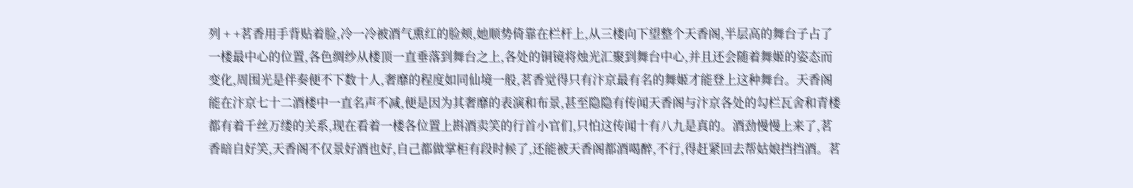列 + +茗香用手背贴着脸,冷一冷被酒气熏红的脸颊,她顺势倚靠在栏杆上,从三楼向下望整个天香阁,半层高的舞台子占了一楼最中心的位置,各色绸纱从楼顶一直垂落到舞台之上,各处的铜镜将烛光汇聚到舞台中心,并且还会随着舞姬的姿态而变化,周围光是伴奏便不下数十人,奢靡的程度如同仙境一般,茗香觉得只有汴京最有名的舞姬才能登上这种舞台。天香阁能在汴京七十二酒楼中一直名声不减,便是因为其奢靡的表演和布景,甚至隐隐有传闻天香阁与汴京各处的勾栏瓦舍和青楼都有着千丝万缕的关系,现在看着一楼各位置上斟酒卖笑的行首小官们,只怕这传闻十有八九是真的。酒劲慢慢上来了,茗香暗自好笑,天香阁不仅景好酒也好,自己都做掌柜有段时候了,还能被天香阁都酒喝醉,不行,得赶紧回去帮姑娘挡挡酒。茗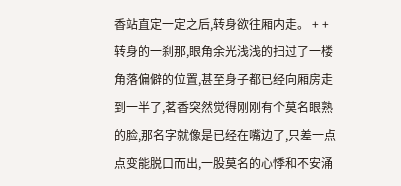香站直定一定之后,转身欲往厢内走。 + +转身的一刹那,眼角余光浅浅的扫过了一楼角落偏僻的位置,甚至身子都已经向厢房走到一半了,茗香突然觉得刚刚有个莫名眼熟的脸,那名字就像是已经在嘴边了,只差一点点变能脱口而出,一股莫名的心悸和不安涌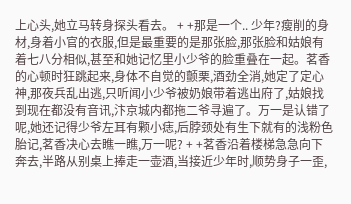上心头,她立马转身探头看去。 + +那是一个.. 少年?瘦削的身材,身着小官的衣服,但是最重要的是那张脸,那张脸和姑娘有着七八分相似,甚至和她记忆里小少爷的脸重叠在一起。茗香的心顿时狂跳起来,身体不自觉的颤栗,酒劲全消,她定了定心神,那夜兵乱出逃,只听闻小少爷被奶娘带着逃出府了,姑娘找到现在都没有音讯,汴京城内都拖二爷寻遍了。万一是认错了呢,她还记得少爷左耳有颗小痣,后脖颈处有生下就有的浅粉色胎记,茗香决心去瞧一瞧,万一呢? + +茗香沿着楼梯急急向下奔去,半路从别桌上捧走一壶酒,当接近少年时,顺势身子一歪,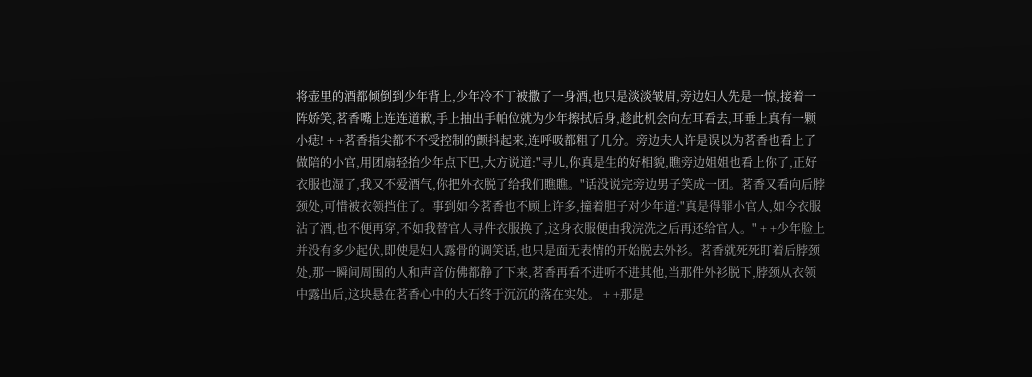将壶里的酒都倾倒到少年背上,少年冷不丁被撒了一身酒,也只是淡淡皱眉,旁边妇人先是一惊,接着一阵娇笑,茗香嘴上连连道歉,手上抽出手帕位就为少年擦拭后身,趁此机会向左耳看去,耳垂上真有一颗小痣! + +茗香指尖都不不受控制的颤抖起来,连呼吸都粗了几分。旁边夫人许是误以为茗香也看上了做陪的小官,用团扇轻抬少年点下巴,大方说道:"寻儿,你真是生的好相貌,瞧旁边姐姐也看上你了,正好衣服也湿了,我又不爱酒气,你把外衣脱了给我们瞧瞧。"话没说完旁边男子笑成一团。茗香又看向后脖颈处,可惜被衣领挡住了。事到如今茗香也不顾上许多,撞着胆子对少年道:"真是得罪小官人,如今衣服沾了酒,也不便再穿,不如我替官人寻件衣服换了,这身衣服便由我浣洗之后再还给官人。" + +少年脸上并没有多少起伏,即使是妇人露骨的调笑话,也只是面无表情的开始脱去外衫。茗香就死死盯着后脖颈处,那一瞬间周围的人和声音仿佛都静了下来,茗香再看不进听不进其他,当那件外衫脱下,脖颈从衣领中露出后,这块悬在茗香心中的大石终于沉沉的落在实处。 + +那是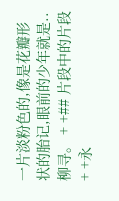一片淡粉色的,像是花瓣形状的胎记,眼前的少年就是.. 柳寻。 + +## 片段中的片段 + +永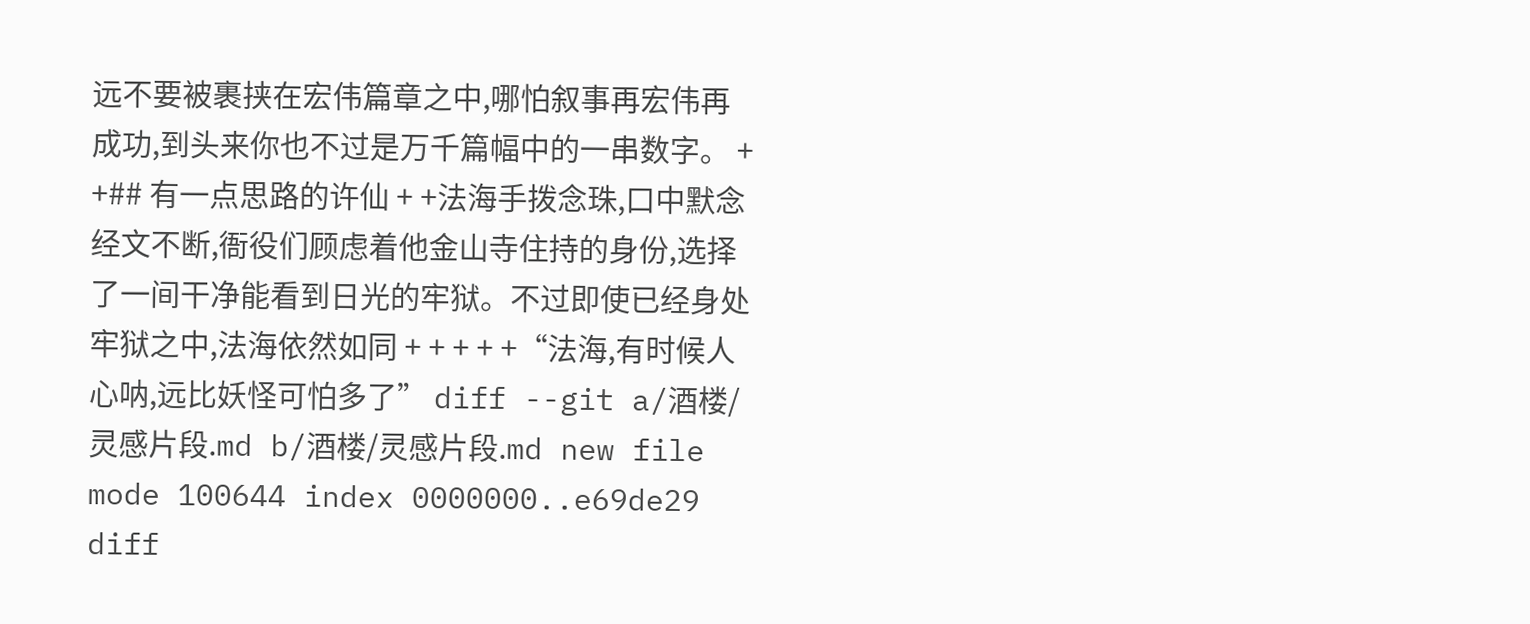远不要被裹挟在宏伟篇章之中,哪怕叙事再宏伟再成功,到头来你也不过是万千篇幅中的一串数字。 + +## 有一点思路的许仙 + +法海手拨念珠,口中默念经文不断,衙役们顾虑着他金山寺住持的身份,选择了一间干净能看到日光的牢狱。不过即使已经身处牢狱之中,法海依然如同 + + + + +“法海,有时候人心呐,远比妖怪可怕多了” diff --git a/酒楼/灵感片段.md b/酒楼/灵感片段.md new file mode 100644 index 0000000..e69de29 diff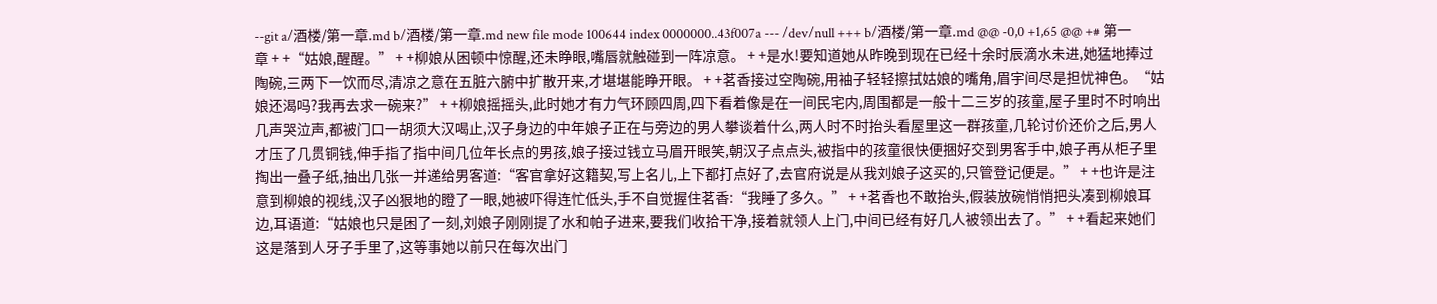--git a/酒楼/第一章.md b/酒楼/第一章.md new file mode 100644 index 0000000..43f007a --- /dev/null +++ b/酒楼/第一章.md @@ -0,0 +1,65 @@ +# 第一章 + +“姑娘,醒醒。” + +柳娘从困顿中惊醒,还未睁眼,嘴唇就触碰到一阵凉意。 + +是水!要知道她从昨晚到现在已经十余时辰滴水未进,她猛地捧过陶碗,三两下一饮而尽,清凉之意在五脏六腑中扩散开来,才堪堪能睁开眼。 + +茗香接过空陶碗,用袖子轻轻擦拭姑娘的嘴角,眉宇间尽是担忧神色。“姑娘还渴吗?我再去求一碗来?” + +柳娘摇摇头,此时她才有力气环顾四周,四下看着像是在一间民宅内,周围都是一般十二三岁的孩童,屋子里时不时响出几声哭泣声,都被门口一胡须大汉喝止,汉子身边的中年娘子正在与旁边的男人攀谈着什么,两人时不时抬头看屋里这一群孩童,几轮讨价还价之后,男人才压了几贯铜钱,伸手指了指中间几位年长点的男孩,娘子接过钱立马眉开眼笑,朝汉子点点头,被指中的孩童很快便捆好交到男客手中,娘子再从柜子里掏出一叠子纸,抽出几张一并递给男客道:“客官拿好这籍契,写上名儿,上下都打点好了,去官府说是从我刘娘子这买的,只管登记便是。” + +也许是注意到柳娘的视线,汉子凶狠地的瞪了一眼,她被吓得连忙低头,手不自觉握住茗香:“我睡了多久。” + +茗香也不敢抬头,假装放碗悄悄把头凑到柳娘耳边,耳语道:“姑娘也只是困了一刻,刘娘子刚刚提了水和帕子进来,要我们收拾干净,接着就领人上门,中间已经有好几人被领出去了。” + +看起来她们这是落到人牙子手里了,这等事她以前只在每次出门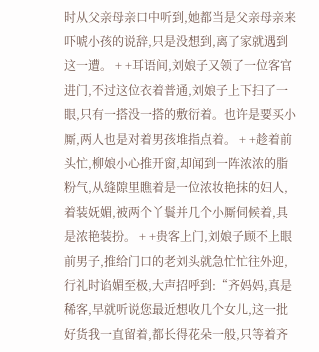时从父亲母亲口中听到,她都当是父亲母亲来吓唬小孩的说辞,只是没想到,离了家就遇到这一遭。 + +耳语间,刘娘子又领了一位客官进门,不过这位衣着普通,刘娘子上下扫了一眼,只有一搭没一搭的敷衍着。也许是要买小厮,两人也是对着男孩堆指点着。 + +趁着前头忙,柳娘小心推开窗,却闻到一阵浓浓的脂粉气,从缝隙里瞧着是一位浓妆艳抹的妇人,着装妩媚,被两个丫鬟并几个小厮伺候着,具是浓艳装扮。 + +贵客上门,刘娘子顾不上眼前男子,推给门口的老刘头就急忙忙往外迎,行礼时谄媚至极,大声招呼到:“齐妈妈,真是稀客,早就听说您最近想收几个女儿,这一批好货我一直留着,都长得花朵一般,只等着齐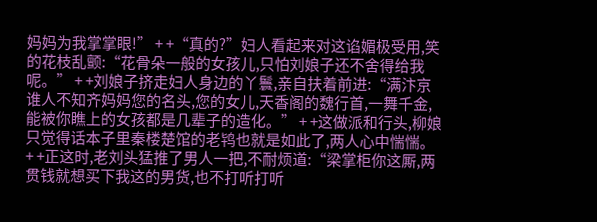妈妈为我掌掌眼!” + +“真的?”妇人看起来对这谄媚极受用,笑的花枝乱颤:“花骨朵一般的女孩儿,只怕刘娘子还不舍得给我呢。” + +刘娘子挤走妇人身边的丫鬟,亲自扶着前进:“满汴京谁人不知齐妈妈您的名头,您的女儿,天香阁的魏行首,一舞千金,能被你瞧上的女孩都是几辈子的造化。” + +这做派和行头,柳娘只觉得话本子里秦楼楚馆的老鸨也就是如此了,两人心中惴惴。 + +正这时,老刘头猛推了男人一把,不耐烦道:“梁掌柜你这厮,两贯钱就想买下我这的男货,也不打听打听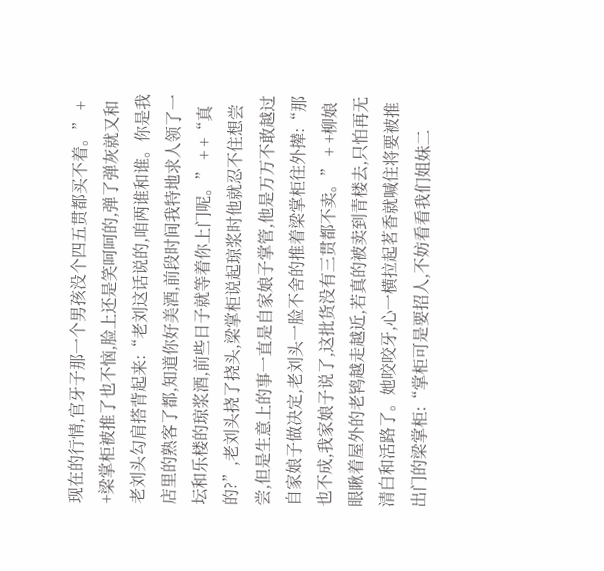现在的行情,官牙子那一个男孩没个四五贯都买不着。” + +梁掌柜被推了也不恼,脸上还是笑呵呵的,弹了弹灰就又和老刘头勾肩搭背起来:“老刘这话说的,咱两谁和谁。你是我店里的熟客了都,知道你好美酒,前段时间我特地求人领了一坛和乐楼的琼浆酒,前些日子就等着你上门呢。” + +“真的?”,老刘头挠了挠头,梁掌柜说起琼浆时他就忍不住想尝尝,但是生意上的事一直是自家娘子掌管,他是万万不敢越过自家娘子做决定,老刘头一脸不舍的推着梁掌柜往外撵:“那也不成,我家娘子说了,这批货没有三贯都不卖。” + +柳娘眼瞅着屋外的老鸨越走越近,若真的被卖到青楼去,只怕再无清白和活路了。她咬咬牙,心一横拉起茗香就喊住将要被推出门的梁掌柜:“掌柜可是要招人,不妨看看我们姐妹二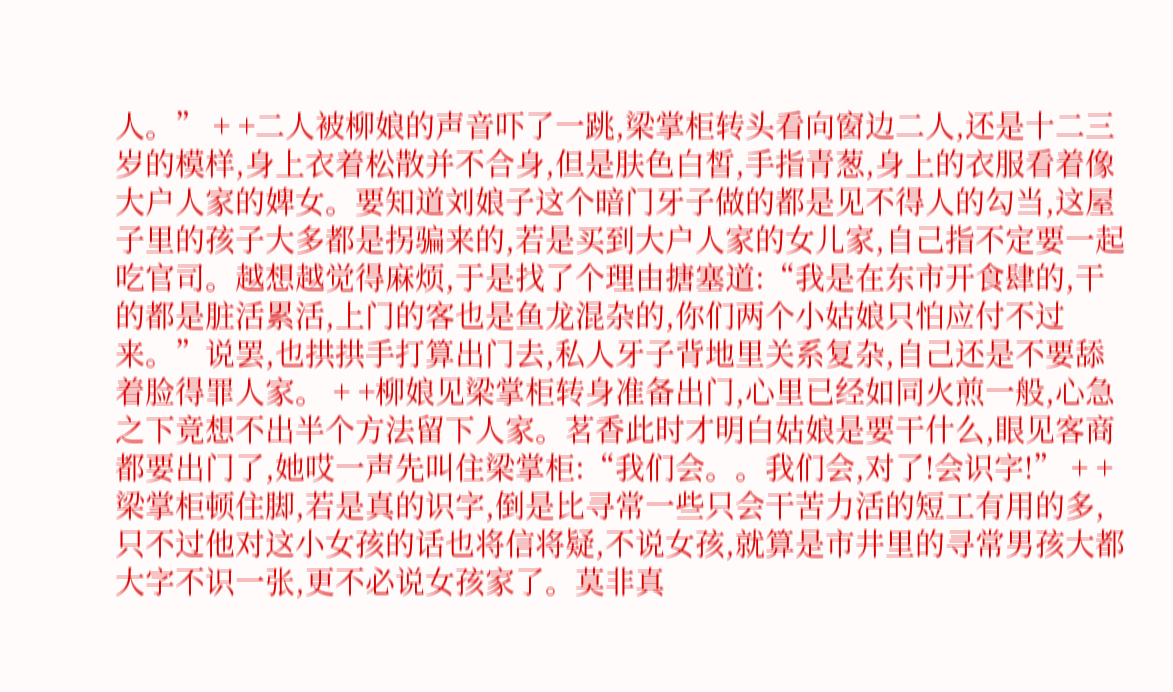人。” + +二人被柳娘的声音吓了一跳,梁掌柜转头看向窗边二人,还是十二三岁的模样,身上衣着松散并不合身,但是肤色白皙,手指青葱,身上的衣服看着像大户人家的婢女。要知道刘娘子这个暗门牙子做的都是见不得人的勾当,这屋子里的孩子大多都是拐骗来的,若是买到大户人家的女儿家,自己指不定要一起吃官司。越想越觉得麻烦,于是找了个理由搪塞道:“我是在东市开食肆的,干的都是脏活累活,上门的客也是鱼龙混杂的,你们两个小姑娘只怕应付不过来。”说罢,也拱拱手打算出门去,私人牙子背地里关系复杂,自己还是不要舔着脸得罪人家。 + +柳娘见梁掌柜转身准备出门,心里已经如同火煎一般,心急之下竟想不出半个方法留下人家。茗香此时才明白姑娘是要干什么,眼见客商都要出门了,她哎一声先叫住梁掌柜:“我们会。。我们会,对了!会识字!” + +梁掌柜顿住脚,若是真的识字,倒是比寻常一些只会干苦力活的短工有用的多,只不过他对这小女孩的话也将信将疑,不说女孩,就算是市井里的寻常男孩大都大字不识一张,更不必说女孩家了。莫非真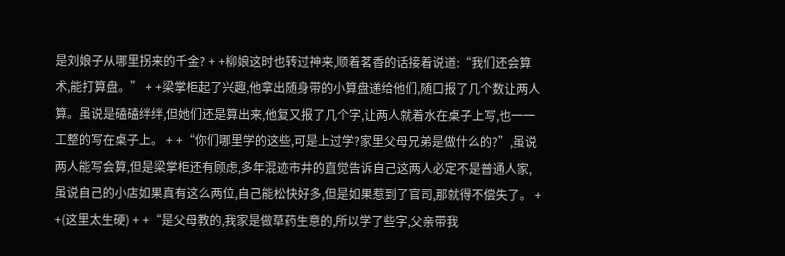是刘娘子从哪里拐来的千金? + +柳娘这时也转过神来,顺着茗香的话接着说道:“我们还会算术,能打算盘。” + +梁掌柜起了兴趣,他拿出随身带的小算盘递给他们,随口报了几个数让两人算。虽说是磕磕绊绊,但她们还是算出来,他复又报了几个字,让两人就着水在桌子上写,也一一工整的写在桌子上。 + +“你们哪里学的这些,可是上过学?家里父母兄弟是做什么的?”,虽说两人能写会算,但是梁掌柜还有顾虑,多年混迹市井的直觉告诉自己这两人必定不是普通人家,虽说自己的小店如果真有这么两位,自己能松快好多,但是如果惹到了官司,那就得不偿失了。 + +(这里太生硬) + +“是父母教的,我家是做草药生意的,所以学了些字,父亲带我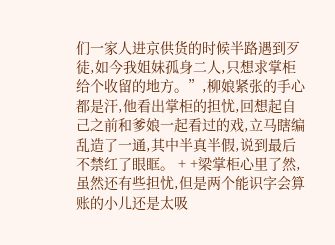们一家人进京供货的时候半路遇到歹徒,如今我姐妹孤身二人,只想求掌柜给个收留的地方。”,柳娘紧张的手心都是汗,他看出掌柜的担忧,回想起自己之前和爹娘一起看过的戏,立马瞎编乱造了一通,其中半真半假,说到最后不禁红了眼眶。 + +梁掌柜心里了然,虽然还有些担忧,但是两个能识字会算账的小儿还是太吸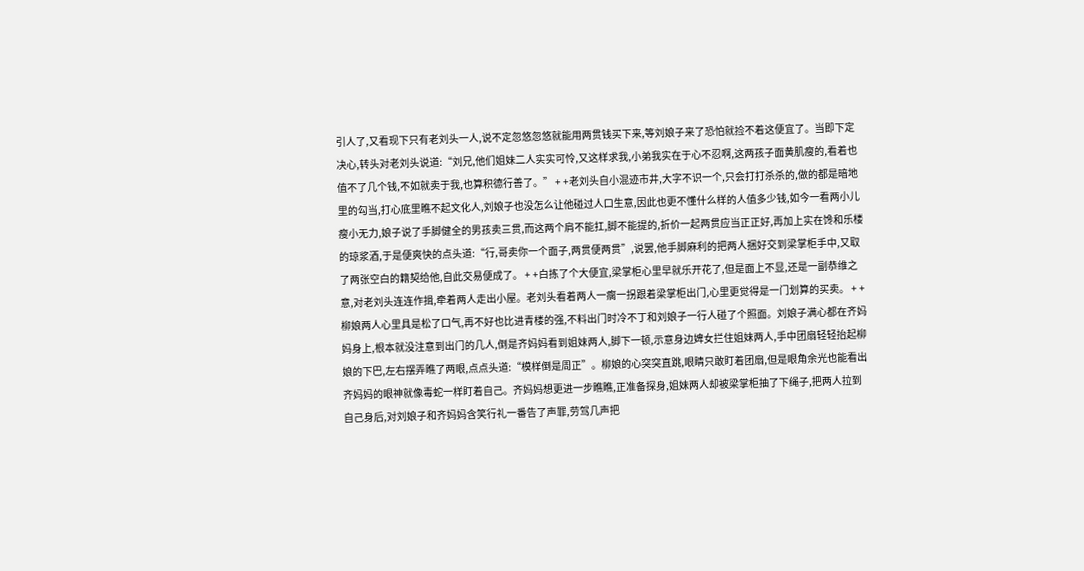引人了,又看现下只有老刘头一人,说不定忽悠忽悠就能用两贯钱买下来,等刘娘子来了恐怕就捡不着这便宜了。当即下定决心,转头对老刘头说道:“刘兄,他们姐妹二人实实可怜,又这样求我,小弟我实在于心不忍啊,这两孩子面黄肌瘦的,看着也值不了几个钱,不如就卖于我,也算积德行善了。” + +老刘头自小混迹市井,大字不识一个,只会打打杀杀的,做的都是暗地里的勾当,打心底里瞧不起文化人,刘娘子也没怎么让他碰过人口生意,因此也更不懂什么样的人值多少钱,如今一看两小儿瘦小无力,娘子说了手脚健全的男孩卖三贯,而这两个肩不能扛,脚不能提的,折价一起两贯应当正正好,再加上实在馋和乐楼的琼浆酒,于是便爽快的点头道:“行,哥卖你一个面子,两贯便两贯”,说罢,他手脚麻利的把两人捆好交到梁掌柜手中,又取了两张空白的籍契给他,自此交易便成了。 + +白拣了个大便宜,梁掌柜心里早就乐开花了,但是面上不显,还是一副恭维之意,对老刘头连连作揖,牵着两人走出小屋。老刘头看着两人一瘸一拐跟着梁掌柜出门,心里更觉得是一门划算的买卖。 + +柳娘两人心里具是松了口气,再不好也比进青楼的强,不料出门时冷不丁和刘娘子一行人碰了个照面。刘娘子满心都在齐妈妈身上,根本就没注意到出门的几人,倒是齐妈妈看到姐妹两人,脚下一顿,示意身边婢女拦住姐妹两人,手中团扇轻轻抬起柳娘的下巴,左右摆弄瞧了两眼,点点头道:“模样倒是周正”。柳娘的心突突直跳,眼睛只敢盯着团扇,但是眼角余光也能看出齐妈妈的眼神就像毒蛇一样盯着自己。齐妈妈想更进一步瞧瞧,正准备探身,姐妹两人却被梁掌柜抽了下绳子,把两人拉到自己身后,对刘娘子和齐妈妈含笑行礼一番告了声罪,劳驾几声把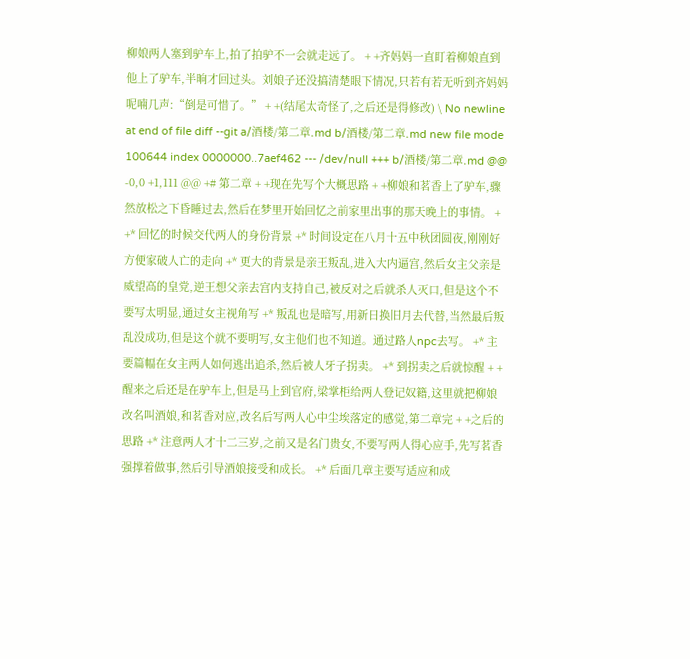柳娘两人塞到驴车上,拍了拍驴不一会就走远了。 + +齐妈妈一直盯着柳娘直到他上了驴车,半晌才回过头。刘娘子还没搞清楚眼下情况,只若有若无听到齐妈妈呢喃几声:“倒是可惜了。” + +(结尾太奇怪了,之后还是得修改) \ No newline at end of file diff --git a/酒楼/第二章.md b/酒楼/第二章.md new file mode 100644 index 0000000..7aef462 --- /dev/null +++ b/酒楼/第二章.md @@ -0,0 +1,111 @@ +# 第二章 + +现在先写个大概思路 + +柳娘和茗香上了驴车,骤然放松之下昏睡过去,然后在梦里开始回忆之前家里出事的那天晚上的事情。 + +* 回忆的时候交代两人的身份背景 +* 时间设定在八月十五中秋团圆夜,刚刚好方便家破人亡的走向 +* 更大的背景是亲王叛乱,进入大内逼宫,然后女主父亲是威望高的皇党,逆王想父亲去宫内支持自己,被反对之后就杀人灭口,但是这个不要写太明显,通过女主视角写 +* 叛乱也是暗写,用新日换旧月去代替,当然最后叛乱没成功,但是这个就不要明写,女主他们也不知道。通过路人npc去写。 +* 主要篇幅在女主两人如何逃出追杀,然后被人牙子拐卖。 +* 到拐卖之后就惊醒 + +醒来之后还是在驴车上,但是马上到官府,梁掌柜给两人登记奴籍,这里就把柳娘改名叫酒娘,和茗香对应,改名后写两人心中尘埃落定的感觉,第二章完 + +之后的思路 +* 注意两人才十二三岁,之前又是名门贵女,不要写两人得心应手,先写茗香强撑着做事,然后引导酒娘接受和成长。 +* 后面几章主要写适应和成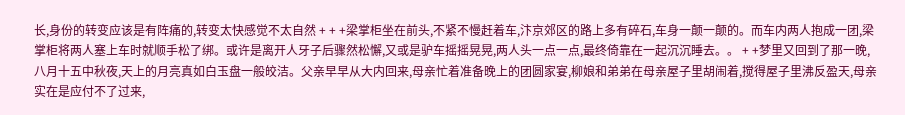长,身份的转变应该是有阵痛的,转变太快感觉不太自然 + + +梁掌柜坐在前头,不紧不慢赶着车,汴京郊区的路上多有碎石,车身一颠一颠的。而车内两人抱成一团,梁掌柜将两人塞上车时就顺手松了绑。或许是离开人牙子后骤然松懈,又或是驴车摇摇晃晃,两人头一点一点,最终倚靠在一起沉沉睡去。。 + +梦里又回到了那一晚,八月十五中秋夜,天上的月亮真如白玉盘一般皎洁。父亲早早从大内回来,母亲忙着准备晚上的团圆家宴,柳娘和弟弟在母亲屋子里胡闹着,搅得屋子里沸反盈天,母亲实在是应付不了过来,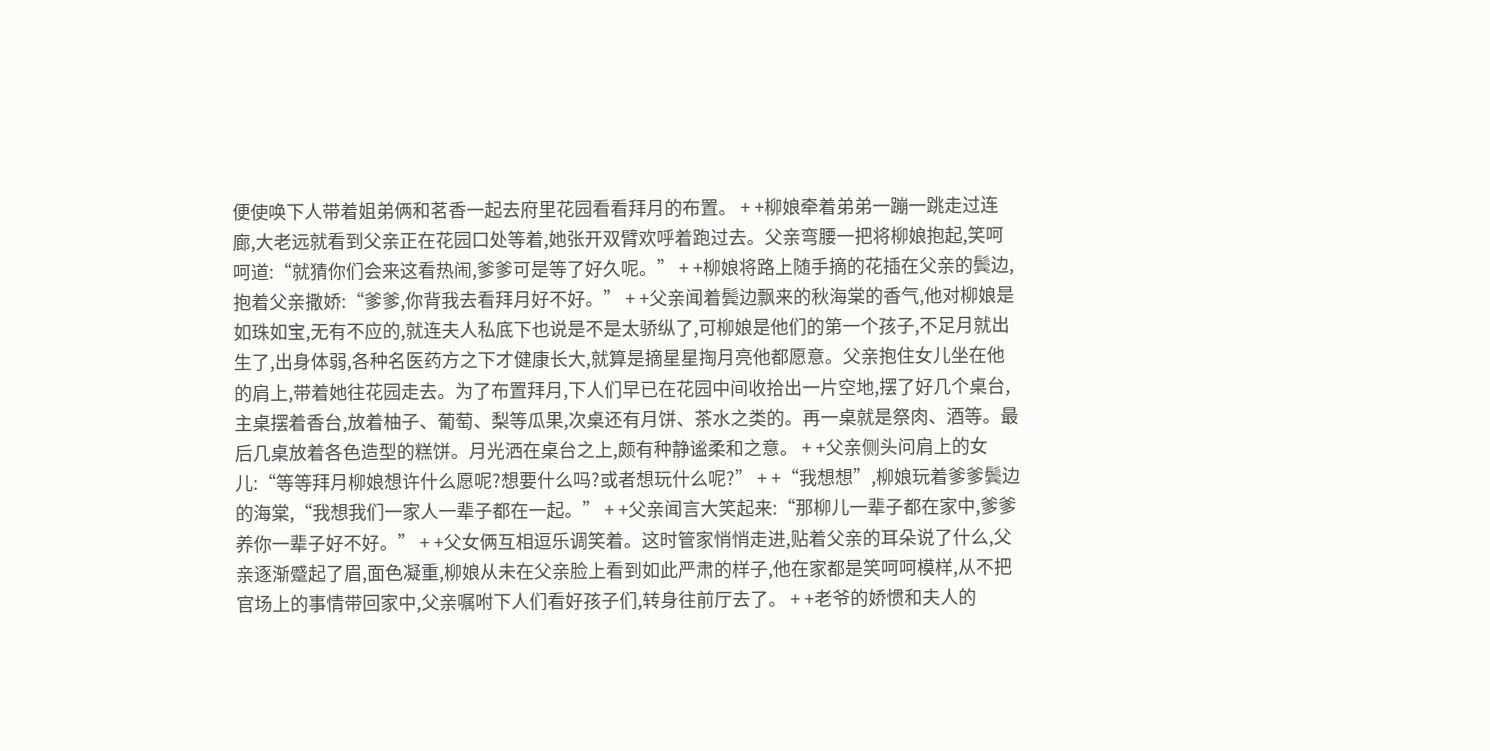便使唤下人带着姐弟俩和茗香一起去府里花园看看拜月的布置。 + +柳娘牵着弟弟一蹦一跳走过连廊,大老远就看到父亲正在花园口处等着,她张开双臂欢呼着跑过去。父亲弯腰一把将柳娘抱起,笑呵呵道:“就猜你们会来这看热闹,爹爹可是等了好久呢。” + +柳娘将路上随手摘的花插在父亲的鬓边,抱着父亲撒娇:“爹爹,你背我去看拜月好不好。” + +父亲闻着鬓边飘来的秋海棠的香气,他对柳娘是如珠如宝,无有不应的,就连夫人私底下也说是不是太骄纵了,可柳娘是他们的第一个孩子,不足月就出生了,出身体弱,各种名医药方之下才健康长大,就算是摘星星掏月亮他都愿意。父亲抱住女儿坐在他的肩上,带着她往花园走去。为了布置拜月,下人们早已在花园中间收拾出一片空地,摆了好几个桌台,主桌摆着香台,放着柚子、葡萄、梨等瓜果,次桌还有月饼、茶水之类的。再一桌就是祭肉、酒等。最后几桌放着各色造型的糕饼。月光洒在桌台之上,颇有种静谧柔和之意。 + +父亲侧头问肩上的女儿:“等等拜月柳娘想许什么愿呢?想要什么吗?或者想玩什么呢?” + +“我想想”,柳娘玩着爹爹鬓边的海棠,“我想我们一家人一辈子都在一起。” + +父亲闻言大笑起来:“那柳儿一辈子都在家中,爹爹养你一辈子好不好。” + +父女俩互相逗乐调笑着。这时管家悄悄走进,贴着父亲的耳朵说了什么,父亲逐渐蹙起了眉,面色凝重,柳娘从未在父亲脸上看到如此严肃的样子,他在家都是笑呵呵模样,从不把官场上的事情带回家中,父亲嘱咐下人们看好孩子们,转身往前厅去了。 + +老爷的娇惯和夫人的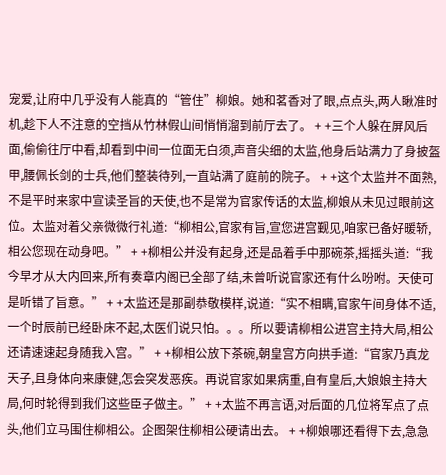宠爱,让府中几乎没有人能真的“管住”柳娘。她和茗香对了眼,点点头,两人瞅准时机,趁下人不注意的空挡从竹林假山间悄悄溜到前厅去了。 + +三个人躲在屏风后面,偷偷往厅中看,却看到中间一位面无白须,声音尖细的太监,他身后站满力了身披盔甲,腰佩长剑的士兵,他们整装待列,一直站满了庭前的院子。 + +这个太监并不面熟,不是平时来家中宣读圣旨的天使,也不是常为官家传话的太监,柳娘从未见过眼前这位。太监对着父亲微微行礼道:“柳相公,官家有旨,宣您进宫觐见,咱家已备好暖轿,相公您现在动身吧。” + +柳相公并没有起身,还是品着手中那碗茶,摇摇头道:“我今早才从大内回来,所有奏章内阁已全部了结,未曾听说官家还有什么吩咐。天使可是听错了旨意。” + +太监还是那副恭敬模样,说道:“实不相瞒,官家午间身体不适,一个时辰前已经卧床不起,太医们说只怕。。。所以要请柳相公进宫主持大局,相公还请速速起身随我入宫。” + +柳相公放下茶碗,朝皇宫方向拱手道:“官家乃真龙天子,且身体向来康健,怎会突发恶疾。再说官家如果病重,自有皇后,大娘娘主持大局,何时轮得到我们这些臣子做主。” + +太监不再言语,对后面的几位将军点了点头,他们立马围住柳相公。企图架住柳相公硬请出去。 + +柳娘哪还看得下去,急急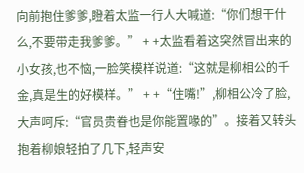向前抱住爹爹,瞪着太监一行人大喊道:“你们想干什么,不要带走我爹爹。” + +太监看着这突然冒出来的小女孩,也不恼,一脸笑模样说道:“这就是柳相公的千金,真是生的好模样。” + +“住嘴!”,柳相公冷了脸,大声呵斥:“官员贵眷也是你能置喙的”。接着又转头抱着柳娘轻拍了几下,轻声安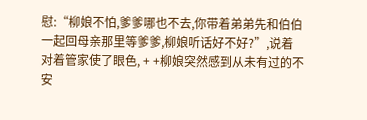慰:“柳娘不怕,爹爹哪也不去,你带着弟弟先和伯伯一起回母亲那里等爹爹,柳娘听话好不好?”,说着对着管家使了眼色, + +柳娘突然感到从未有过的不安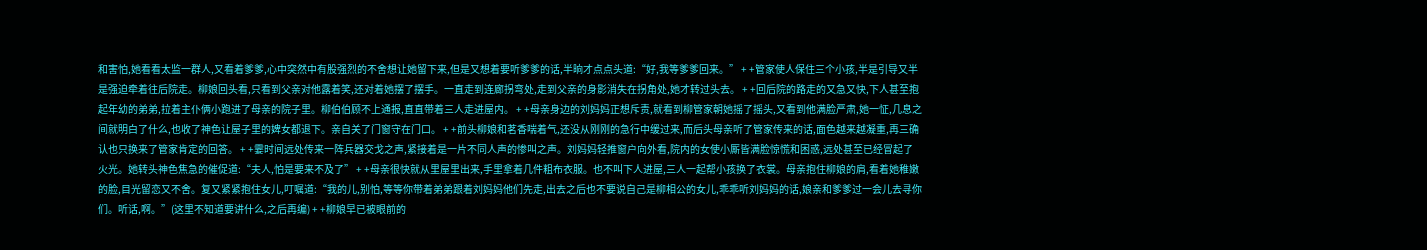和害怕,她看看太监一群人,又看着爹爹,心中突然中有股强烈的不舍想让她留下来,但是又想着要听爹爹的话,半晌才点点头道:“好,我等爹爹回来。” + +管家使人保住三个小孩,半是引导又半是强迫牵着往后院走。柳娘回头看,只看到父亲对他露着笑,还对着她摆了摆手。一直走到连廊拐弯处,走到父亲的身影消失在拐角处,她才转过头去。 + +回后院的路走的又急又快,下人甚至抱起年幼的弟弟,拉着主仆俩小跑进了母亲的院子里。柳伯伯顾不上通报,直直带着三人走进屋内。 + +母亲身边的刘妈妈正想斥责,就看到柳管家朝她摇了摇头,又看到他满脸严肃,她一怔,几息之间就明白了什么,也收了神色让屋子里的婢女都退下。亲自关了门窗守在门口。 + +前头柳娘和茗香喘着气,还没从刚刚的急行中缓过来,而后头母亲听了管家传来的话,面色越来越凝重,再三确认也只换来了管家肯定的回答。 + +霎时间远处传来一阵兵器交戈之声,紧接着是一片不同人声的惨叫之声。刘妈妈轻推窗户向外看,院内的女使小厮皆满脸惊慌和困惑,远处甚至已经冒起了火光。她转头神色焦急的催促道:“夫人,怕是要来不及了” + +母亲很快就从里屋里出来,手里拿着几件粗布衣服。也不叫下人进屋,三人一起帮小孩换了衣裳。母亲抱住柳娘的肩,看着她稚嫩的脸,目光留恋又不舍。复又紧紧抱住女儿,叮嘱道:“我的儿,别怕,等等你带着弟弟跟着刘妈妈他们先走,出去之后也不要说自己是柳相公的女儿,乖乖听刘妈妈的话,娘亲和爹爹过一会儿去寻你们。听话,啊。”(这里不知道要讲什么,之后再编) + +柳娘早已被眼前的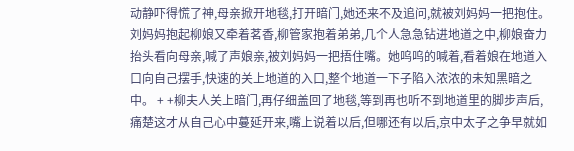动静吓得慌了神,母亲掀开地毯,打开暗门,她还来不及追问,就被刘妈妈一把抱住。刘妈妈抱起柳娘又牵着茗香,柳管家抱着弟弟,几个人急急钻进地道之中,柳娘奋力抬头看向母亲,喊了声娘亲,被刘妈妈一把捂住嘴。她呜呜的喊着,看着娘在地道入口向自己摆手,快速的关上地道的入口,整个地道一下子陷入浓浓的未知黑暗之中。 + +柳夫人关上暗门,再仔细盖回了地毯,等到再也听不到地道里的脚步声后,痛楚这才从自己心中蔓延开来,嘴上说着以后,但哪还有以后,京中太子之争早就如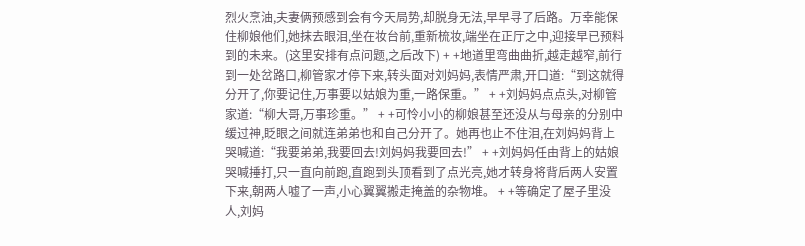烈火烹油,夫妻俩预感到会有今天局势,却脱身无法,早早寻了后路。万幸能保住柳娘他们,她抹去眼泪,坐在妆台前,重新梳妆,端坐在正厅之中,迎接早已预料到的未来。(这里安排有点问题,之后改下) + +地道里弯曲曲折,越走越窄,前行到一处岔路口,柳管家才停下来,转头面对刘妈妈,表情严肃,开口道:“到这就得分开了,你要记住,万事要以姑娘为重,一路保重。” + +刘妈妈点点头,对柳管家道:“柳大哥,万事珍重。” + +可怜小小的柳娘甚至还没从与母亲的分别中缓过神,眨眼之间就连弟弟也和自己分开了。她再也止不住泪,在刘妈妈背上哭喊道:“我要弟弟,我要回去!刘妈妈我要回去!” + +刘妈妈任由背上的姑娘哭喊捶打,只一直向前跑,直跑到头顶看到了点光亮,她才转身将背后两人安置下来,朝两人嘘了一声,小心翼翼搬走掩盖的杂物堆。 + +等确定了屋子里没人,刘妈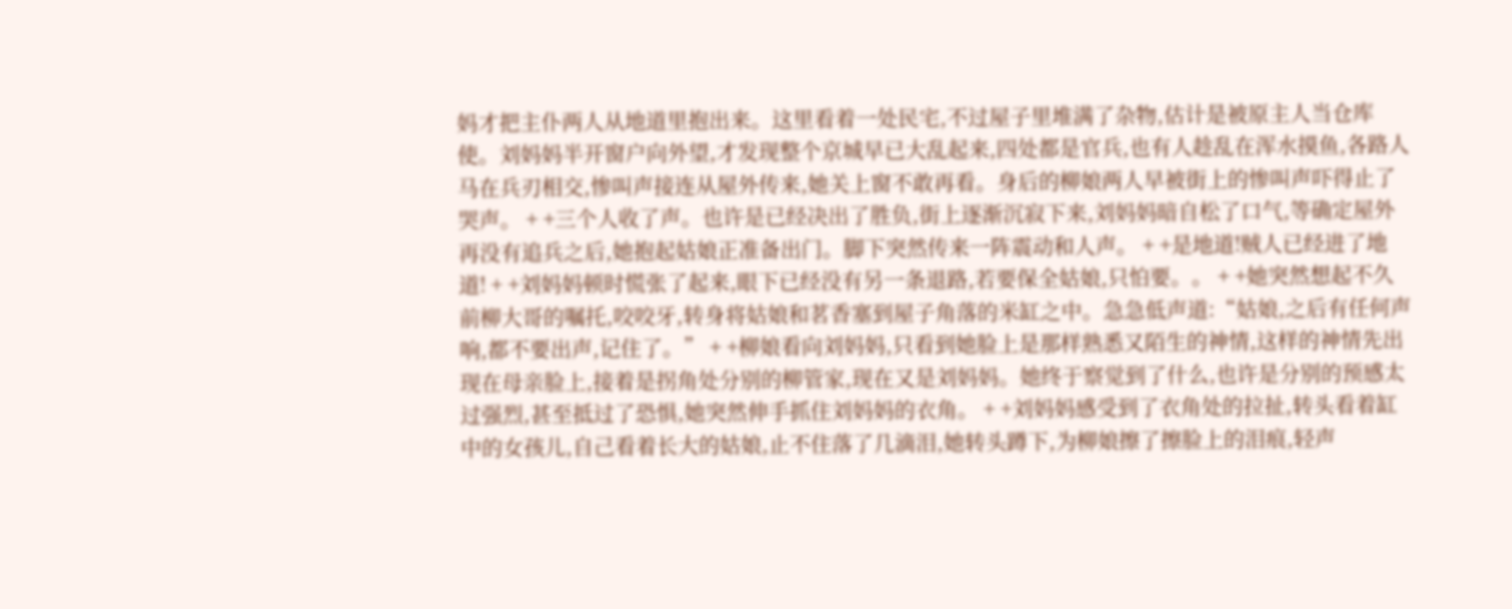妈才把主仆两人从地道里抱出来。这里看着一处民宅,不过屋子里堆满了杂物,估计是被原主人当仓库使。刘妈妈半开窗户向外望,才发现整个京城早已大乱起来,四处都是官兵,也有人趁乱在浑水摸鱼,各路人马在兵刃相交,惨叫声接连从屋外传来,她关上窗不敢再看。身后的柳娘两人早被街上的惨叫声吓得止了哭声。 + +三个人收了声。也许是已经决出了胜负,街上逐渐沉寂下来,刘妈妈暗自松了口气,等确定屋外再没有追兵之后,她抱起姑娘正准备出门。脚下突然传来一阵震动和人声。 + +是地道!贼人已经进了地道! + +刘妈妈顿时慌张了起来,眼下已经没有另一条退路,若要保全姑娘,只怕要。。 + +她突然想起不久前柳大哥的嘱托,咬咬牙,转身将姑娘和茗香塞到屋子角落的米缸之中。急急低声道:“姑娘,之后有任何声响,都不要出声,记住了。” + +柳娘看向刘妈妈,只看到她脸上是那样熟悉又陌生的神情,这样的神情先出现在母亲脸上,接着是拐角处分别的柳管家,现在又是刘妈妈。她终于察觉到了什么,也许是分别的预感太过强烈,甚至抵过了恐惧,她突然伸手抓住刘妈妈的衣角。 + +刘妈妈感受到了衣角处的拉扯,转头看着缸中的女孩儿,自己看着长大的姑娘,止不住落了几滴泪,她转头蹲下,为柳娘擦了擦脸上的泪痕,轻声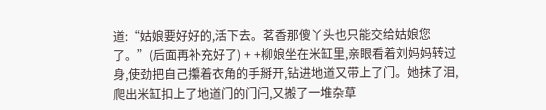道:“姑娘要好好的,活下去。茗香那傻丫头也只能交给姑娘您了。”(后面再补充好了) + +柳娘坐在米缸里,亲眼看着刘妈妈转过身,使劲把自己攥着衣角的手掰开,钻进地道又带上了门。她抹了泪,爬出米缸扣上了地道门的门闩,又搬了一堆杂草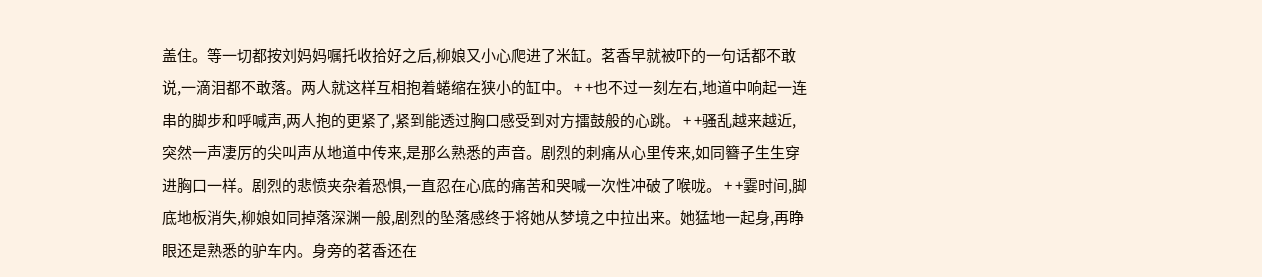盖住。等一切都按刘妈妈嘱托收拾好之后,柳娘又小心爬进了米缸。茗香早就被吓的一句话都不敢说,一滴泪都不敢落。两人就这样互相抱着蜷缩在狭小的缸中。 + +也不过一刻左右,地道中响起一连串的脚步和呼喊声,两人抱的更紧了,紧到能透过胸口感受到对方擂鼓般的心跳。 + +骚乱越来越近,突然一声凄厉的尖叫声从地道中传来,是那么熟悉的声音。剧烈的刺痛从心里传来,如同簪子生生穿进胸口一样。剧烈的悲愤夹杂着恐惧,一直忍在心底的痛苦和哭喊一次性冲破了喉咙。 + +霎时间,脚底地板消失,柳娘如同掉落深渊一般,剧烈的坠落感终于将她从梦境之中拉出来。她猛地一起身,再睁眼还是熟悉的驴车内。身旁的茗香还在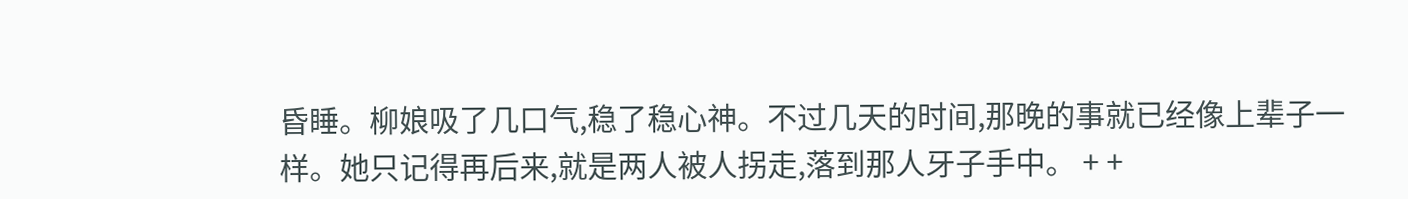昏睡。柳娘吸了几口气,稳了稳心神。不过几天的时间,那晚的事就已经像上辈子一样。她只记得再后来,就是两人被人拐走,落到那人牙子手中。 + +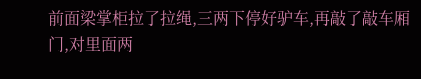前面梁掌柜拉了拉绳,三两下停好驴车,再敲了敲车厢门,对里面两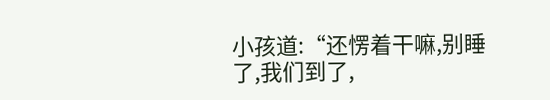小孩道:“还愣着干嘛,别睡了,我们到了,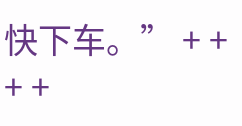快下车。” + + + +